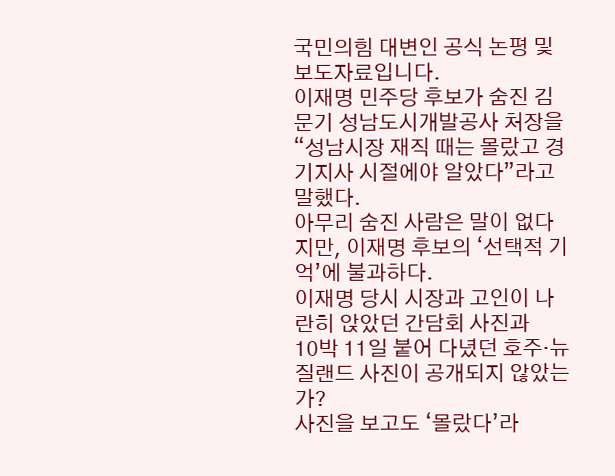국민의힘 대변인 공식 논평 및 보도자료입니다.
이재명 민주당 후보가 숨진 김문기 성남도시개발공사 처장을
“성남시장 재직 때는 몰랐고 경기지사 시절에야 알았다”라고 말했다.
아무리 숨진 사람은 말이 없다지만, 이재명 후보의 ‘선택적 기억’에 불과하다.
이재명 당시 시장과 고인이 나란히 앉았던 간담회 사진과
10박 11일 붙어 다녔던 호주·뉴질랜드 사진이 공개되지 않았는가?
사진을 보고도 ‘몰랐다’라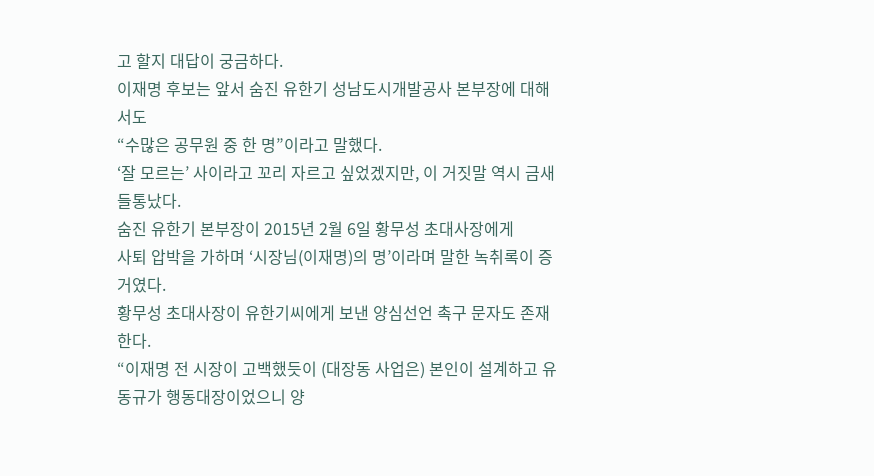고 할지 대답이 궁금하다.
이재명 후보는 앞서 숨진 유한기 성남도시개발공사 본부장에 대해서도
“수많은 공무원 중 한 명”이라고 말했다.
‘잘 모르는’ 사이라고 꼬리 자르고 싶었겠지만, 이 거짓말 역시 금새 들통났다.
숨진 유한기 본부장이 2015년 2월 6일 황무성 초대사장에게
사퇴 압박을 가하며 ‘시장님(이재명)의 명’이라며 말한 녹취록이 증거였다.
황무성 초대사장이 유한기씨에게 보낸 양심선언 촉구 문자도 존재한다.
“이재명 전 시장이 고백했듯이 (대장동 사업은) 본인이 설계하고 유동규가 행동대장이었으니 양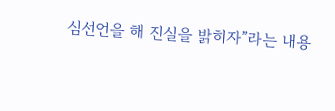심선언을 해 진실을 밝히자”라는 내용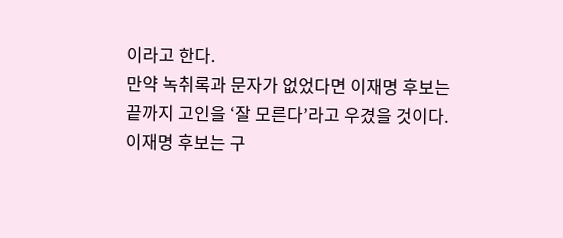이라고 한다.
만약 녹취록과 문자가 없었다면 이재명 후보는 끝까지 고인을 ‘잘 모른다’라고 우겼을 것이다.
이재명 후보는 구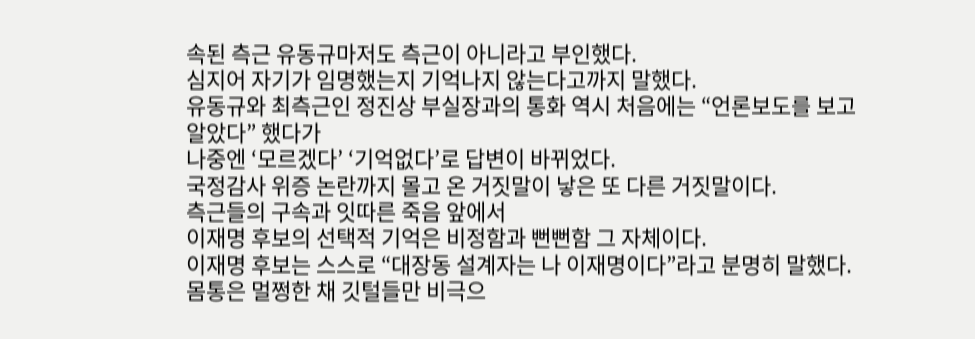속된 측근 유동규마저도 측근이 아니라고 부인했다.
심지어 자기가 임명했는지 기억나지 않는다고까지 말했다.
유동규와 최측근인 정진상 부실장과의 통화 역시 처음에는 “언론보도를 보고 알았다” 했다가
나중엔 ‘모르겠다’ ‘기억없다’로 답변이 바뀌었다.
국정감사 위증 논란까지 몰고 온 거짓말이 낳은 또 다른 거짓말이다.
측근들의 구속과 잇따른 죽음 앞에서
이재명 후보의 선택적 기억은 비정함과 뻔뻔함 그 자체이다.
이재명 후보는 스스로 “대장동 설계자는 나 이재명이다”라고 분명히 말했다.
몸통은 멀쩡한 채 깃털들만 비극으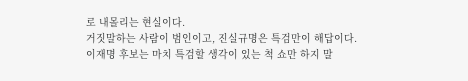로 내몰리는 현실이다.
거짓말하는 사람이 범인이고, 진실규명은 특검만이 해답이다.
이재명 후보는 마치 특검할 생각이 있는 척 쇼만 하지 말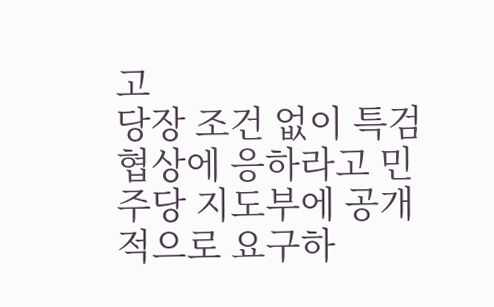고
당장 조건 없이 특검 협상에 응하라고 민주당 지도부에 공개적으로 요구하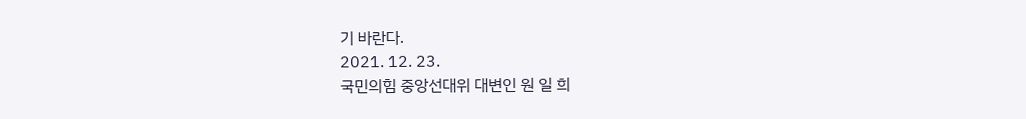기 바란다.
2021. 12. 23.
국민의힘 중앙선대위 대변인 원 일 희